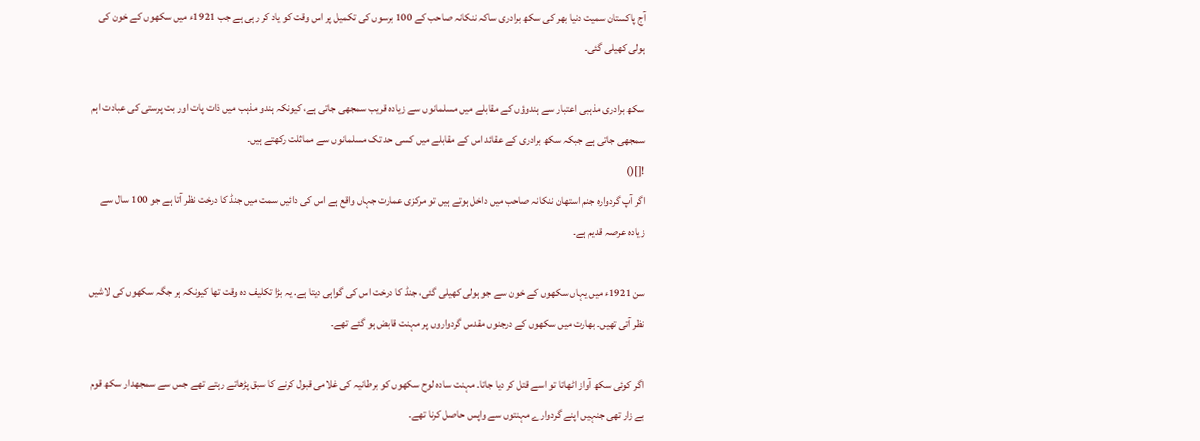آج پاکستان سمیت دنیا بھر کی سکھ برادری ساکہ ننکانہ صاحب کے 100 برسوں کی تکمیل پر اس وقت کو یاد کر رہی ہے جب 1921ء میں سکھوں کے خون کی ہولی کھیلی گئی۔

سکھ برادری مذہبی اعتبار سے ہندوؤں کے مقابلے میں مسلمانوں سے زیادہ قریب سمجھی جاتی ہے، کیونکہ ہندو مذہب میں ذات پات اور بت پرستی کی عبادت اہم سمجھی جاتی ہے جبکہ سکھ برادری کے عقائد اس کے مقابلے میں کسی حد تک مسلمانوں سے مماثلت رکھتے ہیں۔
![]()
اگر آپ گردوارہ جنم استھان ننکانہ صاحب میں داخل ہوتے ہیں تو مرکزی عمارت جہاں واقع ہے اس کی دائیں سمت میں جنڈ کا درخت نظر آتا ہے جو 100 سال سے زیادہ عرصہ قدیم ہے۔

سن 1921ء میں یہاں سکھوں کے خون سے جو ہولی کھیلی گئی، جنڈ کا درخت اس کی گواہی دیتا ہے. یہ بڑا تکلیف دہ وقت تھا کیونکہ ہر جگہ سکھوں کی لاشیں نظر آتی تھیں۔ بھارت میں سکھوں کے درجنوں مقدس گردواروں پر مہنت قابض ہو گئے تھے۔

اگر کوئی سکھ آواز اٹھاتا تو اسے قتل کر دیا جاتا۔ مہنت سادہ لوح سکھوں کو برطانیہ کی غلامی قبول کرنے کا سبق پڑھاتے رہتے تھے جس سے سمجھدار سکھ قوم بے زار تھی جنہیں اپنے گردوارے مہنتوں سے واپس حاصل کرنا تھے۔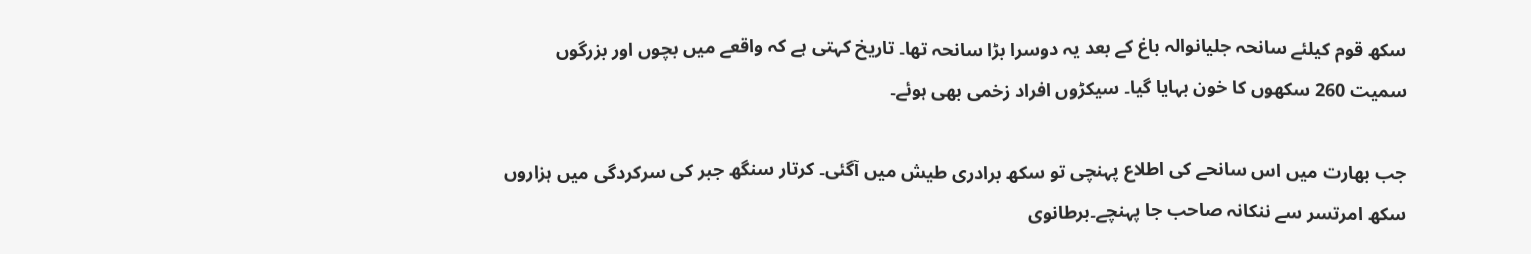سکھ قوم کیلئے سانحہ جلیانوالہ باغ کے بعد یہ دوسرا بڑا سانحہ تھا۔ تاریخ کہتی ہے کہ واقعے میں بچوں اور بزرگوں سمیت 260 سکھوں کا خون بہایا گیا۔ سیکڑوں افراد زخمی بھی ہوئے۔

جب بھارت میں اس سانحے کی اطلاع پہنچی تو سکھ برادری طیش میں آگئی۔ کرتار سنگھ جبر کی سرکردگی میں ہزاروں سکھ امرتسر سے ننکانہ صاحب جا پہنچے۔برطانوی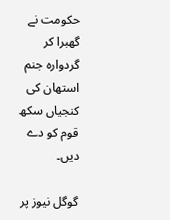حکومت نے گھبرا کر گردوارہ جنم استھان کی کنجیاں سکھ قوم کو دے دیں۔

گوگل نیوز پر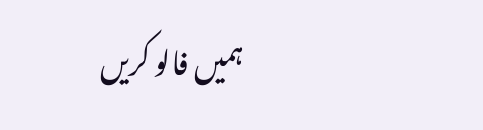ہمیں فالو کریں